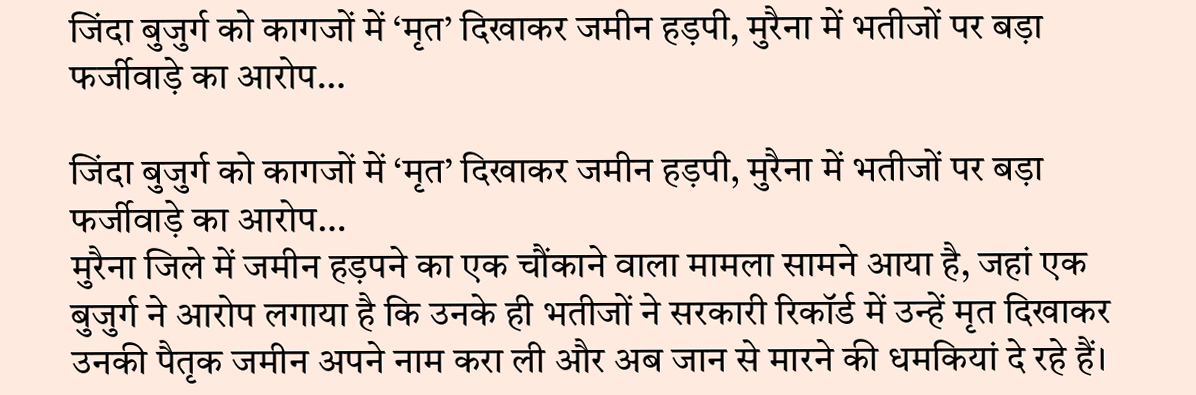जिंदा बुजुर्ग को कागजों में ‘मृत’ दिखाकर जमीन हड़पी, मुरैना में भतीजों पर बड़ा फर्जीवाड़े का आरोप…

जिंदा बुजुर्ग को कागजों में ‘मृत’ दिखाकर जमीन हड़पी, मुरैना में भतीजों पर बड़ा फर्जीवाड़े का आरोप…
मुरैना जिले में जमीन हड़पने का एक चौंकाने वाला मामला सामने आया है, जहां एक बुजुर्ग ने आरोप लगाया है कि उनके ही भतीजों ने सरकारी रिकॉर्ड में उन्हें मृत दिखाकर उनकी पैतृक जमीन अपने नाम करा ली और अब जान से मारने की धमकियां दे रहे हैं।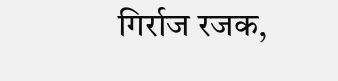गिर्राज रजक,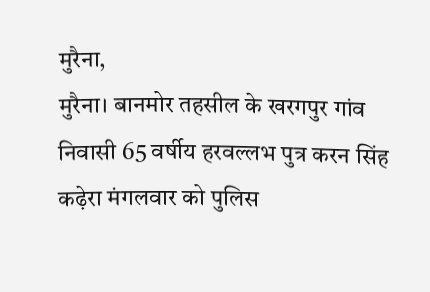मुरैना,
मुरैना। बानमोर तहसील के खरगपुर गांव निवासी 65 वर्षीय हरवल्लभ पुत्र करन सिंह कढ़ेरा मंगलवार को पुलिस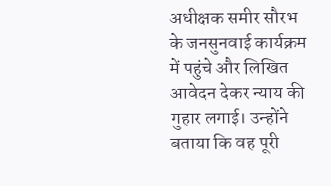अधीक्षक समीर सौरभ के जनसुनवाई कार्यक्रम में पहुंचे और लिखित आवेदन देकर न्याय की गुहार लगाई। उन्होंने बताया कि वह पूरी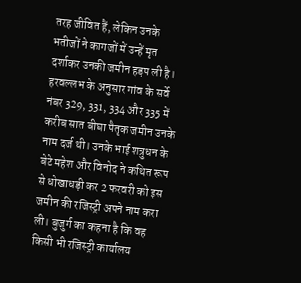तरह जीवित हैं, लेकिन उनके भतीजों ने कागजों में उन्हें मृत दर्शाकर उनकी जमीन हड़प ली है।
हरवल्लभ के अनुसार गांव के सर्वे नंबर 329, 331, 334 और 335 में करीब सात बीघा पैतृक जमीन उनके नाम दर्ज थी। उनके भाई शत्रुधन के बेटे महेश और विनोद ने कथित रूप से धोखाधड़ी कर 2 फरवरी को इस जमीन की रजिस्ट्री अपने नाम करा ली। बुजुर्ग का कहना है कि वह किसी भी रजिस्ट्री कार्यालय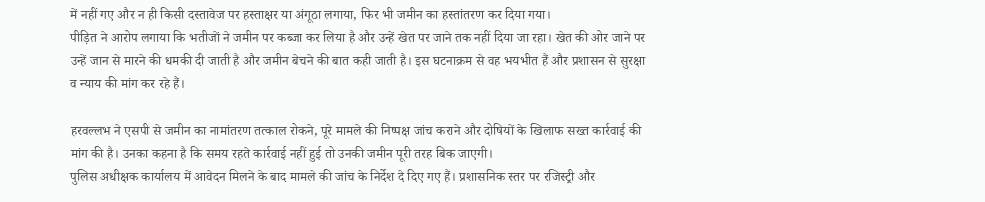में नहीं गए और न ही किसी दस्तावेज पर हस्ताक्षर या अंगूठा लगाया, फिर भी जमीन का हस्तांतरण कर दिया गया।
पीड़ित ने आरोप लगाया कि भतीजों ने जमीन पर कब्जा कर लिया है और उन्हें खेत पर जाने तक नहीं दिया जा रहा। खेत की ओर जाने पर उन्हें जान से मारने की धमकी दी जाती है और जमीन बेचने की बात कही जाती है। इस घटनाक्रम से वह भयभीत हैं और प्रशासन से सुरक्षा व न्याय की मांग कर रहे हैं।

हरवल्लभ ने एसपी से जमीन का नामांतरण तत्काल रोकने, पूरे मामले की निष्पक्ष जांच कराने और दोषियों के खिलाफ सख्त कार्रवाई की मांग की है। उनका कहना है कि समय रहते कार्रवाई नहीं हुई तो उनकी जमीन पूरी तरह बिक जाएगी।
पुलिस अधीक्षक कार्यालय में आवेदन मिलने के बाद मामले की जांच के निर्देश दे दिए गए हैं। प्रशासनिक स्तर पर रजिस्ट्री और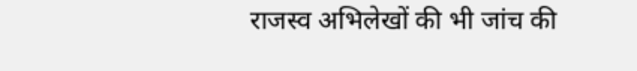राजस्व अभिलेखों की भी जांच की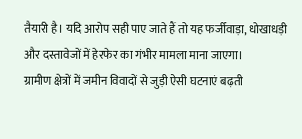तैयारी है। यदि आरोप सही पाए जाते हैं तो यह फर्जीवाड़ा, धोखाधड़ी और दस्तावेजों में हेरफेर का गंभीर मामला माना जाएगा।
ग्रामीण क्षेत्रों में जमीन विवादों से जुड़ी ऐसी घटनाएं बढ़ती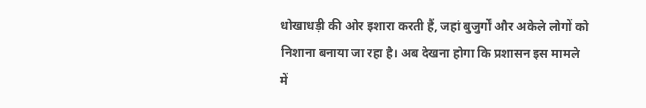धोखाधड़ी की ओर इशारा करती हैं, जहां बुजुर्गों और अकेले लोगों को निशाना बनाया जा रहा है। अब देखना होगा कि प्रशासन इस मामले में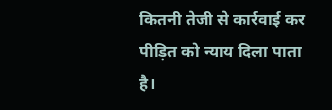कितनी तेजी से कार्रवाई कर पीड़ित को न्याय दिला पाता है।